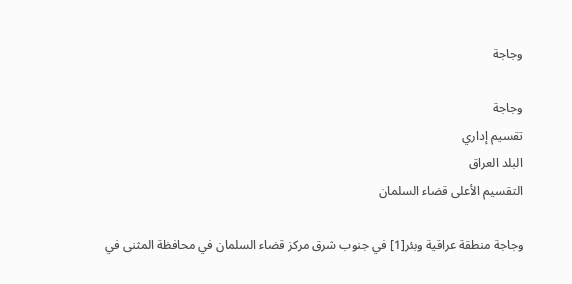وجاجة

وجاجة
تقسيم إداري
البلد العراق
التقسيم الأعلى قضاء السلمان

وجاجة منطقة عراقية وبئر[1] في جنوب شرق مركز قضاء السلمان في محافظة المثنى في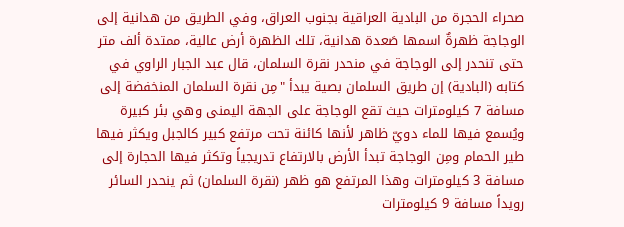صحراء الحجرة من البادية العراقية بجنوب العراق، وفي الطريق من هدانية إلى الوجاجة ظهرةٌ اسمها صَعدة هدانية، تلك الظهرة أرض عالية، ممتدة ألف متر حتى تنحدر إلى الوجاجة في منحدر نقرة السلمان، قال عبد الجبار الراوي في كتابه (البادية) إن طريق السلمان بصية يبدأ "مِن نقرة السلمان المنخفضة إلى مسافة 7 كيلومترات حيث تقع الوجاجة على الجهة اليمنى وهي بئر كبيرة ويُسمع فيها للماء دويّ ظاهر لأنها كائنة تحت مرتفع كبير كالجبل ويكثر فيها طير الحمام ومِن الوجاجة تبدأ الأرض بالارتفاع تدريجياً وتكثر فيها الحجارة إلى مسافة 3 كيلومترات وهذا المرتفع هو ظهر (نقرة السلمان) ثم ينحدر السائر رويداً مسافة 9 كيلومترات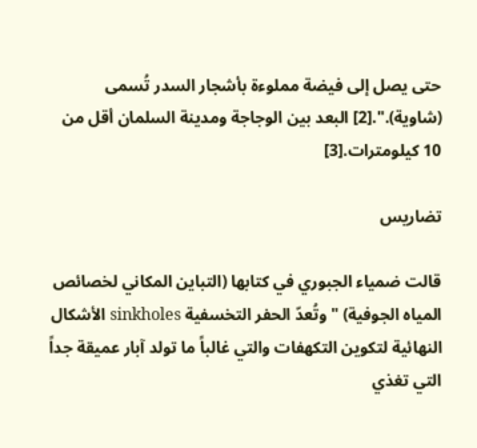حتى يصل إلى فيضة مملوءة بأشجار السدر تُسمى (شاوية).".[2] البعد بين الوجاجة ومدينة السلمان أقل من 10 كيلومترات.[3]

تضاريس

قالت ضمياء الجبوري في كتابها (التباين المكاني لخصائص المياه الجوفية) "وتُعدّ الحفر التخسفية sinkholes الأشكال النهائية لتكوين التكهفات والتي غالباً ما تولد آبار عميقة جداً التي تغذي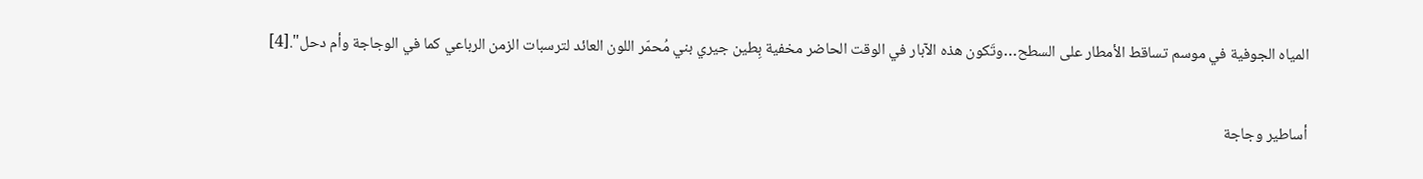المياه الجوفية في موسم تساقط الأمطار على السطح…وتَكون هذه الآبار في الوقت الحاضر مخفية بِطين جيري بني مُحمّر اللون العائد لترسبات الزمن الرباعي كما في الوجاجة وأم دحل".[4]

أساطير وجاجة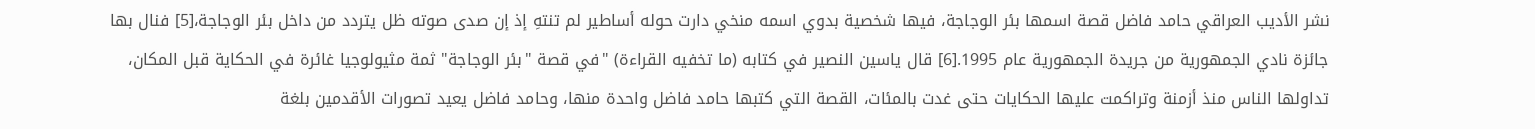نشر الأديب العراقي حامد فاضل قصة اسمها بئر الوجاجة، فيها شخصية بدوي اسمه منخي دارت حوله أساطير لم تنتهِ إذ إن صدى صوته ظل يتردد من داخل بئر الوجاجة،[5] فنال بها جائزة نادي الجمهورية من جريدة الجمهورية عام 1995.[6] قال ياسين النصير في كتابه (ما تخفيه القراءة) "في قصة "بئر الوجاجة" ثمة مثيولوجيا غائرة في الحكاية قبل المكان، تداولها الناس منذ أزمنة وتراكمت عليها الحكايات حتى غدت بالمئات، القصة التي كتبها حامد فاضل واحدة منها، وحامد فاضل يعيد تصورات الأقدمين بلغة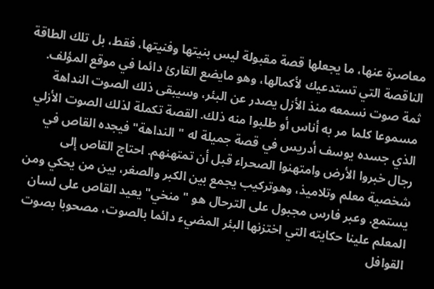معاصرة عنها، ما يجعلها قصة مقبولة ليس بنيتها وفنيتها، فقط، بل تلك الطاقة الناقصة التي تستدعيك لأكمالها، وهو مايضع القارئ دائما في موقع المؤلف. ثمة صوت نسمعه منذ الأزل يصدر عن البئر، وسيبقى ذلك الصوت النداهة مسموعا كلما مر به أناس أو طلبوا منه ذلك. القصة تكملة لذلك الصوت الأزلي الذي جسده يوسف أدريس في قصة جميلة له "النداهة" فيجده القاص في رجال خبروا الأرض وامتهنوا الصحراء قبل أن تمتهنهم. احتاج القاص إلى شخصية معلم وتلاميذ، وهوتركيب يجمع بين الكبر والصغر، بين من يحكي ومن يستمع. وعبر فارس مجبول على الترحال هو " منخي" يعيد القاص على لسان المعلم علينا حكايته التي اختزنها البئر المضيء دائما بالصوت، مصحوبا بصوت القوافل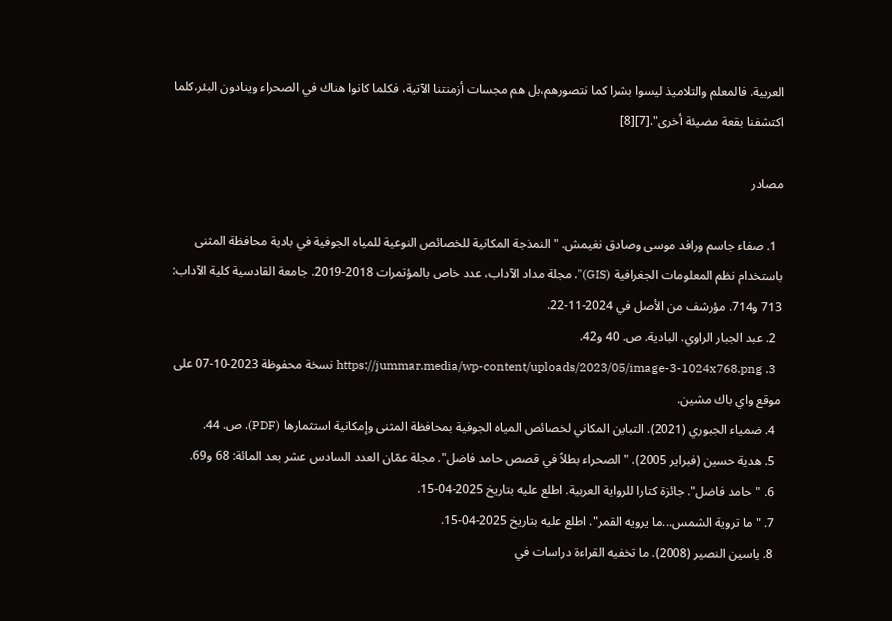العربية. فالمعلم والتلاميذ ليسوا بشرا كما نتصورهم،بل هم مجسات أزمنتنا الآتية، فكلما كانوا هناك في الصحراء وينادون البئر،كلما اكتشفنا بقعة مضيئة أخرى".[7][8]

مصادر

  1. صفاء جاسم ورافد موسى وصادق نغيمش. "النمذجة المكانية للخصائص النوعية للمياه الجوفية في بادية محافظة المثنى باستخدام نظم المعلومات الجغرافية (GIS)". مجلة مداد الآداب، عدد خاص بالمؤتمرات 2018-2019. جامعة القادسية كلية الآداب: 713 و714. مؤرشف من الأصل في 2024-11-22.
  2. عبد الجبار الراوي. البادية. ص. 40 و42.
  3. https://jummar.media/wp-content/uploads/2023/05/image-3-1024x768.png نسخة محفوظة 2023-10-07 على موقع واي باك مشين.
  4. ضمياء الجبوري (2021). التباين المكاني لخصائص المياه الجوفية بمحافظة المثنى وإمكانية استثمارها (PDF). ص. 44.
  5. هدية حسين (فبراير 2005). "الصحراء بطلاً في قصص حامد فاضل". مجلة عمّان العدد السادس عشر بعد المائة: 68 و69.
  6. "حامد فاضل". جائزة كتارا للرواية العربية. اطلع عليه بتاريخ 2025-04-15.
  7. "ما تروية الشمس...ما يرويه القمر". اطلع عليه بتاريخ 2025-04-15.
  8. ياسين النصير (2008). ما تخفيه القراءة دراسات في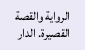الرواية والقصة القصيرة. الدار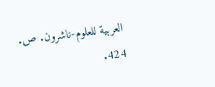العربية للعلوم-ناشرون. ص. 424.